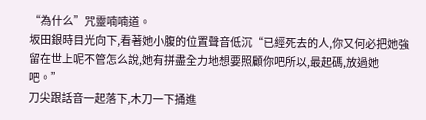“為什么”咒靈喃喃道。
坂田銀時目光向下,看著她小腹的位置聲音低沉“已經死去的人,你又何必把她強留在世上呢不管怎么說,她有拼盡全力地想要照顧你吧所以,最起碼,放過她吧。”
刀尖跟話音一起落下,木刀一下捅進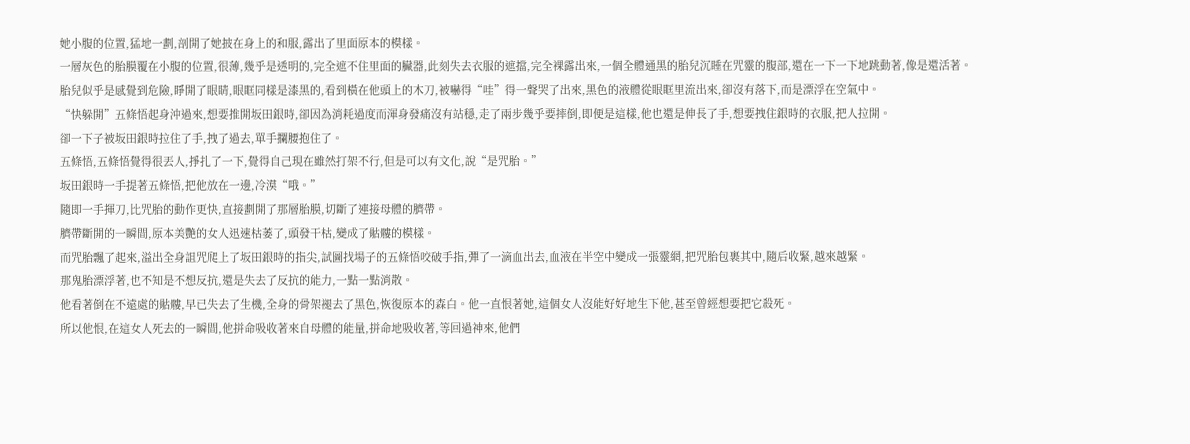她小腹的位置,猛地一劃,剖開了她披在身上的和服,露出了里面原本的模樣。
一層灰色的胎膜覆在小腹的位置,很薄,幾乎是透明的,完全遮不住里面的臟器,此刻失去衣服的遮擋,完全裸露出來,一個全體通黑的胎兒沉睡在咒靈的腹部,還在一下一下地跳動著,像是還活著。
胎兒似乎是感覺到危險,睜開了眼睛,眼眶同樣是漆黑的,看到橫在他頭上的木刀,被嚇得“哇”得一聲哭了出來,黑色的液體從眼眶里流出來,卻沒有落下,而是漂浮在空氣中。
“快躲開”五條悟起身沖過來,想要推開坂田銀時,卻因為消耗過度而渾身發痛沒有站穩,走了兩步幾乎要摔倒,即便是這樣,他也還是伸長了手,想要拽住銀時的衣服,把人拉開。
卻一下子被坂田銀時拉住了手,拽了過去,單手攔腰抱住了。
五條悟,五條悟覺得很丟人,掙扎了一下,覺得自己現在雖然打架不行,但是可以有文化,說“是咒胎。”
坂田銀時一手提著五條悟,把他放在一邊,冷漠“哦。”
隨即一手揮刀,比咒胎的動作更快,直接劃開了那層胎膜,切斷了連接母體的臍帶。
臍帶斷開的一瞬間,原本美艷的女人迅速枯萎了,頭發干枯,變成了骷髏的模樣。
而咒胎飄了起來,溢出全身詛咒爬上了坂田銀時的指尖,試圖找場子的五條悟咬破手指,彈了一滴血出去,血液在半空中變成一張靈網,把咒胎包裹其中,隨后收緊,越來越緊。
那鬼胎漂浮著,也不知是不想反抗,還是失去了反抗的能力,一點一點消散。
他看著倒在不遠處的骷髏,早已失去了生機,全身的骨架褪去了黑色,恢復原本的森白。他一直恨著她,這個女人沒能好好地生下他,甚至曾經想要把它殺死。
所以他恨,在這女人死去的一瞬間,他拼命吸收著來自母體的能量,拼命地吸收著,等回過神來,他們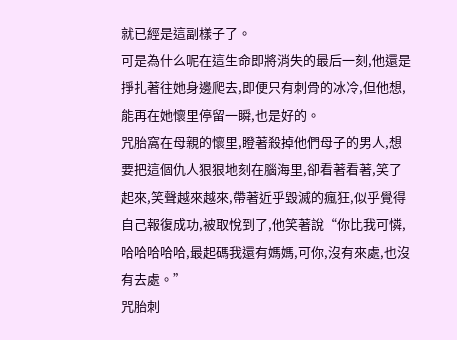就已經是這副樣子了。
可是為什么呢在這生命即將消失的最后一刻,他還是掙扎著往她身邊爬去,即便只有刺骨的冰冷,但他想,能再在她懷里停留一瞬,也是好的。
咒胎窩在母親的懷里,瞪著殺掉他們母子的男人,想要把這個仇人狠狠地刻在腦海里,卻看著看著,笑了起來,笑聲越來越來,帶著近乎毀滅的瘋狂,似乎覺得自己報復成功,被取悅到了,他笑著說“你比我可憐,哈哈哈哈哈,最起碼我還有媽媽,可你,沒有來處,也沒有去處。”
咒胎刺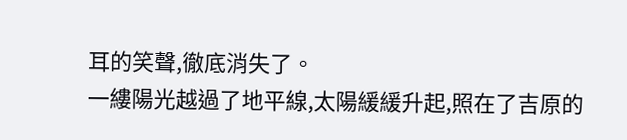耳的笑聲,徹底消失了。
一縷陽光越過了地平線,太陽緩緩升起,照在了吉原的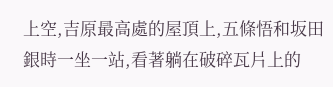上空,吉原最高處的屋頂上,五條悟和坂田銀時一坐一站,看著躺在破碎瓦片上的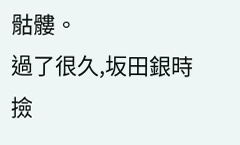骷髏。
過了很久,坂田銀時撿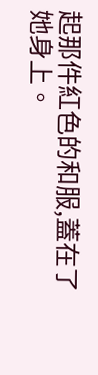起那件紅色的和服,蓋在了她身上。